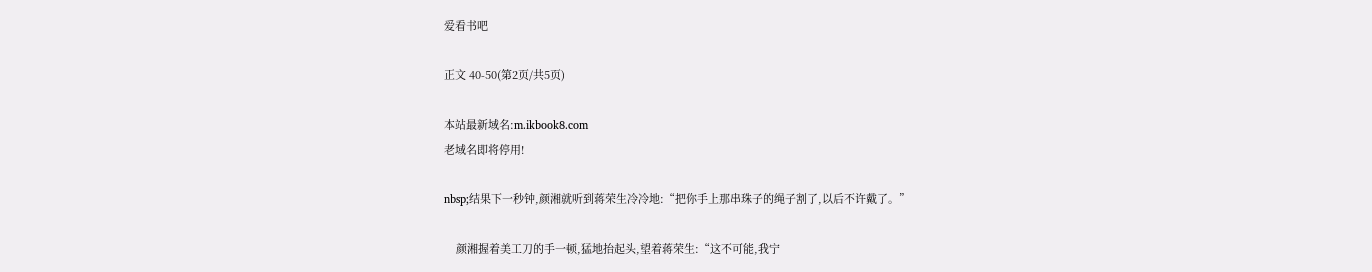爱看书吧

正文 40-50(第2页/共5页)

本站最新域名:m.ikbook8.com
老域名即将停用!

nbsp;结果下一秒钟,颜湘就听到蒋荣生冷冷地:“把你手上那串珠子的绳子割了,以后不许戴了。”

    颜湘握着美工刀的手一顿,猛地抬起头,望着蒋荣生:“这不可能,我宁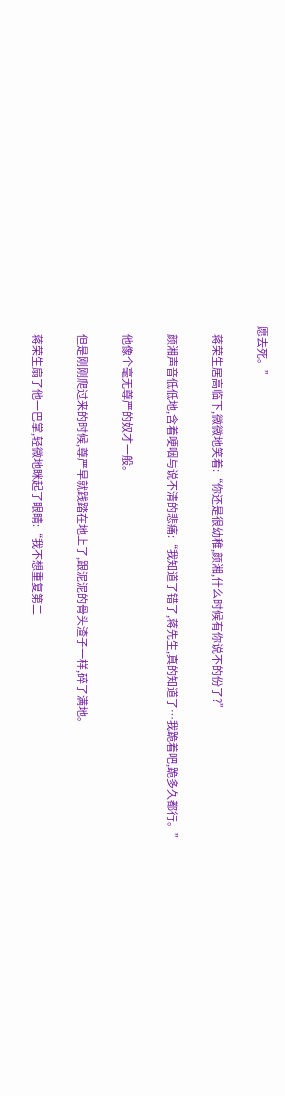愿去死。”

    蒋荣生居高临下,微微地笑着:“你还是很幼稚,颜湘,什么时候有你说不的份了?”

    颜湘声音低低地,含着哽咽与说不清的悲痛:“我知道了错了,蒋先生,真的知道了…我跪着吧,跪多久都行。”

    他像个毫无尊严的奴才一般。

    但是刚刚爬过来的时候,尊严早就践踏在地上了,跟泥泥的骨头渣子一样,碎了满地。

    蒋荣生扇了他一巴掌,轻微地眯起了眼睛:“我不想重复第二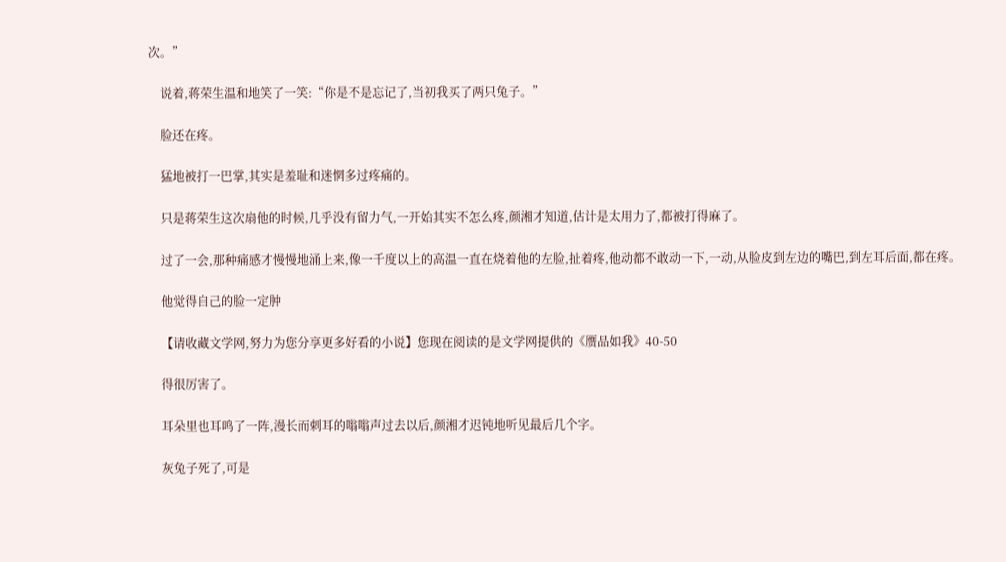次。”

    说着,蒋荣生温和地笑了一笑:“你是不是忘记了,当初我买了两只兔子。”

    脸还在疼。

    猛地被打一巴掌,其实是羞耻和迷惘多过疼痛的。

    只是蒋荣生这次扇他的时候,几乎没有留力气,一开始其实不怎么疼,颜湘才知道,估计是太用力了,都被打得麻了。

    过了一会,那种痛感才慢慢地涌上来,像一千度以上的高温一直在烧着他的左脸,扯着疼,他动都不敢动一下,一动,从脸皮到左边的嘴巴,到左耳后面,都在疼。

    他觉得自己的脸一定肿

    【请收藏文学网,努力为您分享更多好看的小说】您现在阅读的是文学网提供的《赝品如我》40-50

    得很厉害了。

    耳朵里也耳鸣了一阵,漫长而刺耳的嗡嗡声过去以后,颜湘才迟钝地听见最后几个字。

    灰兔子死了,可是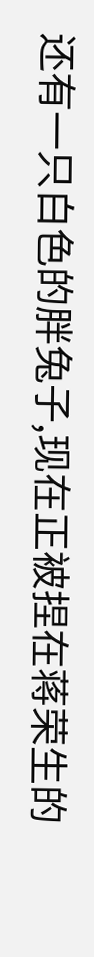还有一只白色的胖兔子,现在正被捏在蒋荣生的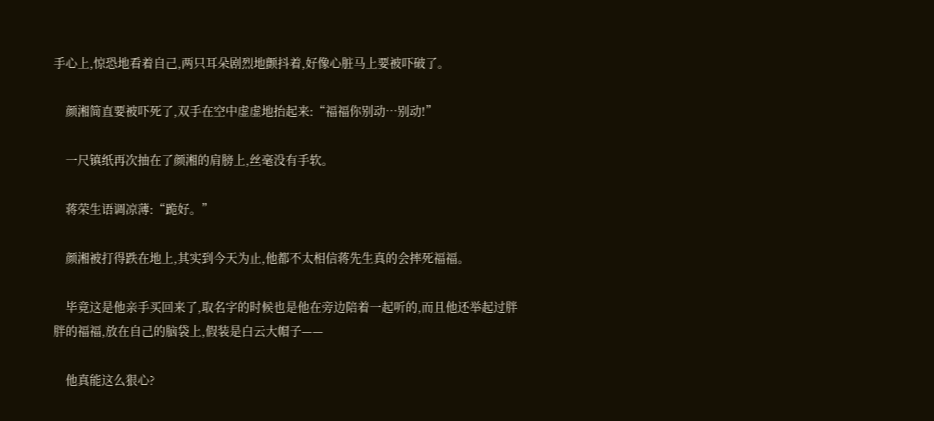手心上,惊恐地看着自己,两只耳朵剧烈地颤抖着,好像心脏马上要被吓破了。

    颜湘简直要被吓死了,双手在空中虚虚地抬起来:“福福你别动…别动!”

    一尺镇纸再次抽在了颜湘的肩膀上,丝毫没有手软。

    蒋荣生语调凉薄:“跪好。”

    颜湘被打得跌在地上,其实到今天为止,他都不太相信蒋先生真的会摔死福福。

    毕竟这是他亲手买回来了,取名字的时候也是他在旁边陪着一起听的,而且他还举起过胖胖的福福,放在自己的脑袋上,假装是白云大帽子——

    他真能这么狠心?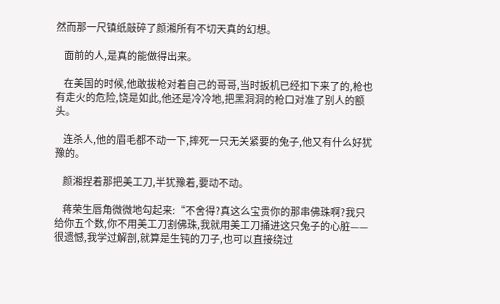然而那一尺镇纸敲碎了颜湘所有不切天真的幻想。

    面前的人,是真的能做得出来。

    在美国的时候,他敢拔枪对着自己的哥哥,当时扳机已经扣下来了的,枪也有走火的危险,饶是如此,他还是冷冷地,把黑洞洞的枪口对准了别人的额头。

    连杀人,他的眉毛都不动一下,摔死一只无关紧要的兔子,他又有什么好犹豫的。

    颜湘捏着那把美工刀,半犹豫着,要动不动。

    蒋荣生唇角微微地勾起来:“不舍得?真这么宝贵你的那串佛珠啊?我只给你五个数,你不用美工刀割佛珠,我就用美工刀捅进这只兔子的心脏——很遗憾,我学过解剖,就算是生钝的刀子,也可以直接绕过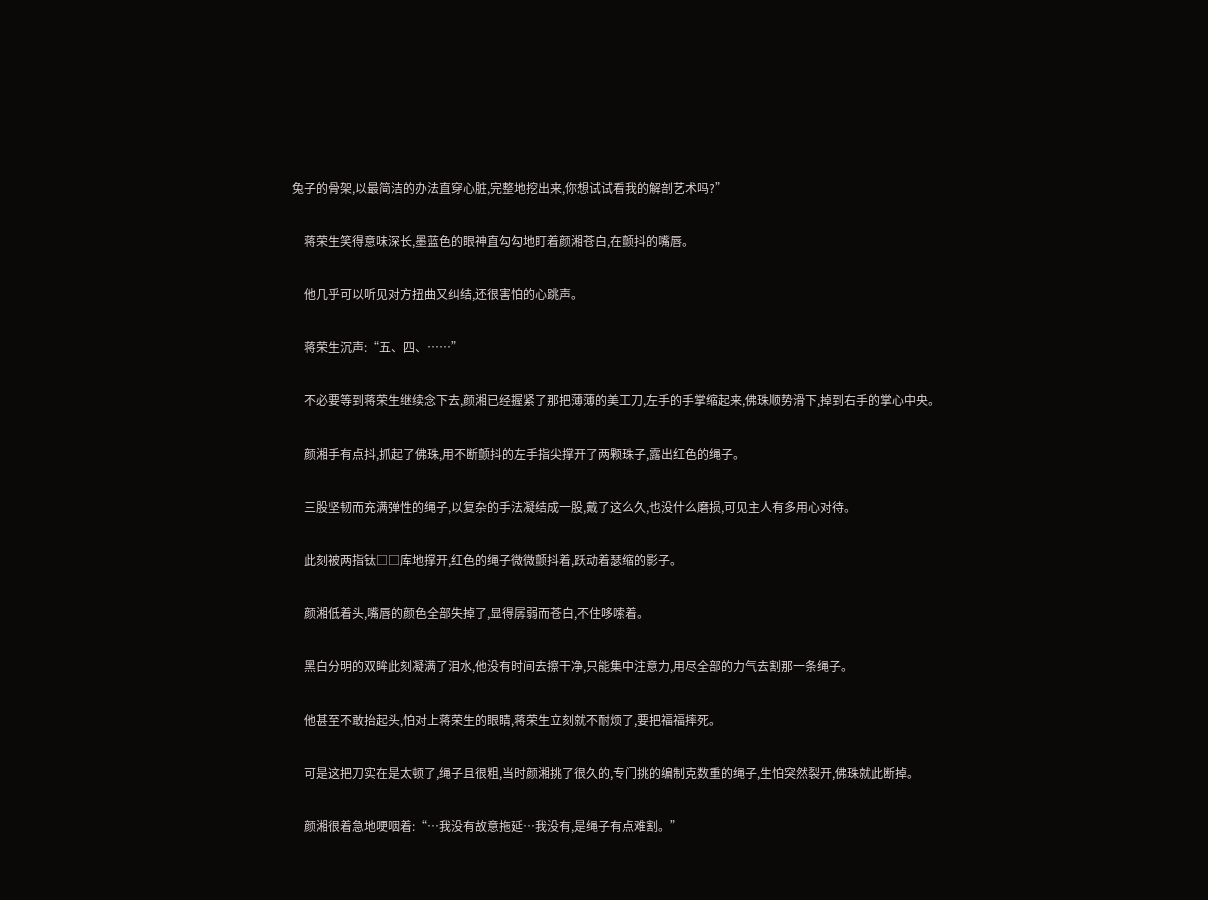兔子的骨架,以最简洁的办法直穿心脏,完整地挖出来,你想试试看我的解剖艺术吗?”

    蒋荣生笑得意味深长,墨蓝色的眼神直勾勾地盯着颜湘苍白,在颤抖的嘴唇。

    他几乎可以听见对方扭曲又纠结,还很害怕的心跳声。

    蒋荣生沉声:“五、四、……”

    不必要等到蒋荣生继续念下去,颜湘已经握紧了那把薄薄的美工刀,左手的手掌缩起来,佛珠顺势滑下,掉到右手的掌心中央。

    颜湘手有点抖,抓起了佛珠,用不断颤抖的左手指尖撑开了两颗珠子,露出红色的绳子。

    三股坚韧而充满弹性的绳子,以复杂的手法凝结成一股,戴了这么久,也没什么磨损,可见主人有多用心对待。

    此刻被两指钛□□库地撑开,红色的绳子微微颤抖着,跃动着瑟缩的影子。

    颜湘低着头,嘴唇的颜色全部失掉了,显得孱弱而苍白,不住哆嗦着。

    黑白分明的双眸此刻凝满了泪水,他没有时间去擦干净,只能集中注意力,用尽全部的力气去割那一条绳子。

    他甚至不敢抬起头,怕对上蒋荣生的眼睛,蒋荣生立刻就不耐烦了,要把福福摔死。

    可是这把刀实在是太顿了,绳子且很粗,当时颜湘挑了很久的,专门挑的编制克数重的绳子,生怕突然裂开,佛珠就此断掉。

    颜湘很着急地哽咽着:“…我没有故意拖延…我没有,是绳子有点难割。”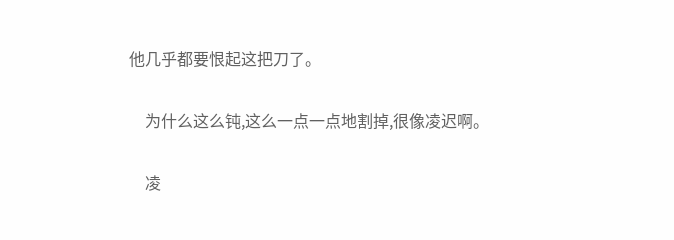他几乎都要恨起这把刀了。

    为什么这么钝,这么一点一点地割掉,很像凌迟啊。

    凌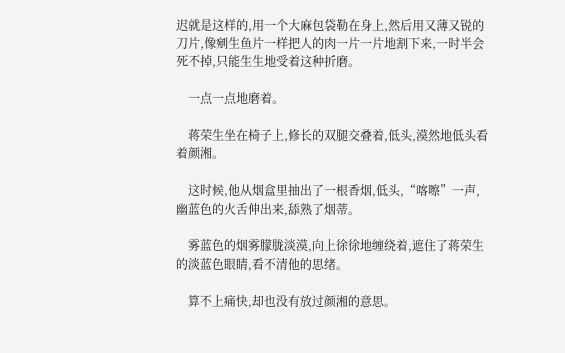迟就是这样的,用一个大麻包袋勒在身上,然后用又薄又锐的刀片,像剜生鱼片一样把人的肉一片一片地割下来,一时半会死不掉,只能生生地受着这种折磨。

    一点一点地磨着。

    蒋荣生坐在椅子上,修长的双腿交叠着,低头,漠然地低头看着颜湘。

    这时候,他从烟盒里抽出了一根香烟,低头,“喀嚓”一声,幽蓝色的火舌伸出来,舔熟了烟蒂。

    雾蓝色的烟雾朦胧淡漠,向上徐徐地缠绕着,遮住了蒋荣生的淡蓝色眼睛,看不清他的思绪。

    算不上痛快,却也没有放过颜湘的意思。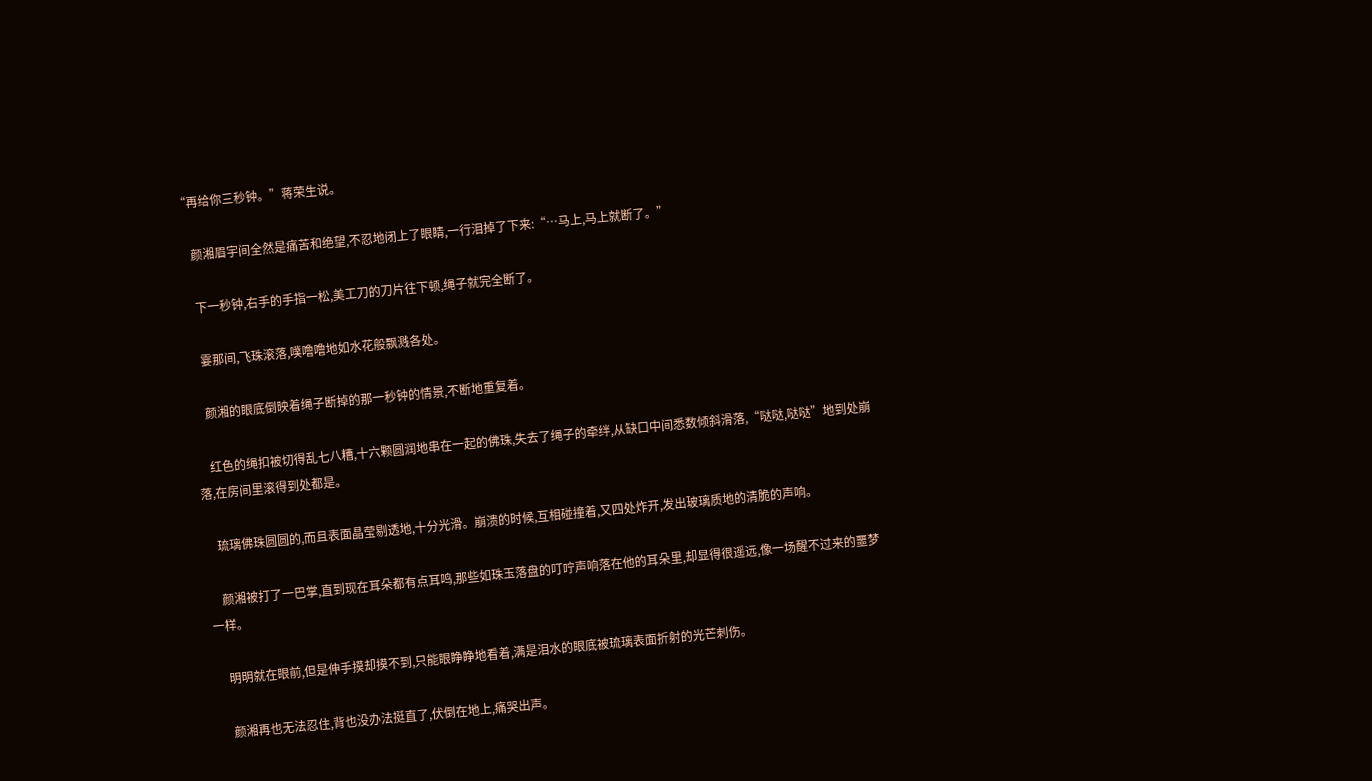“再给你三秒钟。”蒋荣生说。

    颜湘眉宇间全然是痛苦和绝望,不忍地闭上了眼睛,一行泪掉了下来:“…马上,马上就断了。”

    下一秒钟,右手的手指一松,美工刀的刀片往下顿,绳子就完全断了。

    霎那间,飞珠滚落,噗噜噜地如水花般飘溅各处。

    颜湘的眼底倒映着绳子断掉的那一秒钟的情景,不断地重复着。

    红色的绳扣被切得乱七八糟,十六颗圆润地串在一起的佛珠,失去了绳子的牵绊,从缺口中间悉数倾斜滑落,“哒哒,哒哒”地到处崩落,在房间里滚得到处都是。

    琉璃佛珠圆圆的,而且表面晶莹剔透地,十分光滑。崩溃的时候,互相碰撞着,又四处炸开,发出玻璃质地的清脆的声响。

    颜湘被打了一巴掌,直到现在耳朵都有点耳鸣,那些如珠玉落盘的叮咛声响落在他的耳朵里,却显得很遥远,像一场醒不过来的噩梦一样。

    明明就在眼前,但是伸手摸却摸不到,只能眼睁睁地看着,满是泪水的眼底被琉璃表面折射的光芒刺伤。

    颜湘再也无法忍住,背也没办法挺直了,伏倒在地上,痛哭出声。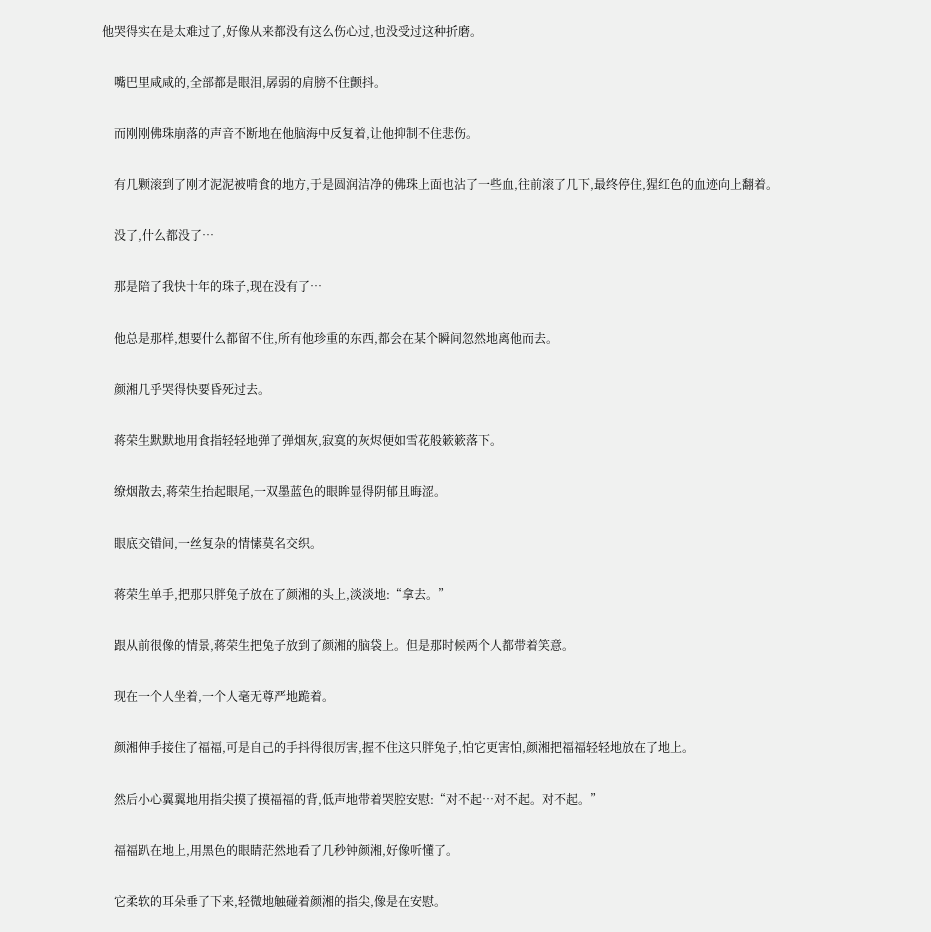他哭得实在是太难过了,好像从来都没有这么伤心过,也没受过这种折磨。

    嘴巴里咸咸的,全部都是眼泪,孱弱的肩膀不住颤抖。

    而刚刚佛珠崩落的声音不断地在他脑海中反复着,让他抑制不住悲伤。

    有几颗滚到了刚才泥泥被啃食的地方,于是圆润洁净的佛珠上面也沾了一些血,往前滚了几下,最终停住,猩红色的血迹向上翻着。

    没了,什么都没了…

    那是陪了我快十年的珠子,现在没有了…

    他总是那样,想要什么都留不住,所有他珍重的东西,都会在某个瞬间忽然地离他而去。

    颜湘几乎哭得快要昏死过去。

    蒋荣生默默地用食指轻轻地弹了弹烟灰,寂寞的灰烬便如雪花般簌簌落下。

    缭烟散去,蒋荣生抬起眼尾,一双墨蓝色的眼眸显得阴郁且晦涩。

    眼底交错间,一丝复杂的情愫莫名交织。

    蒋荣生单手,把那只胖兔子放在了颜湘的头上,淡淡地:“拿去。”

    跟从前很像的情景,蒋荣生把兔子放到了颜湘的脑袋上。但是那时候两个人都带着笑意。

    现在一个人坐着,一个人毫无尊严地跪着。

    颜湘伸手接住了福福,可是自己的手抖得很厉害,握不住这只胖兔子,怕它更害怕,颜湘把福福轻轻地放在了地上。

    然后小心翼翼地用指尖摸了摸福福的背,低声地带着哭腔安慰:“对不起…对不起。对不起。”

    福福趴在地上,用黑色的眼睛茫然地看了几秒钟颜湘,好像听懂了。

    它柔软的耳朵垂了下来,轻微地触碰着颜湘的指尖,像是在安慰。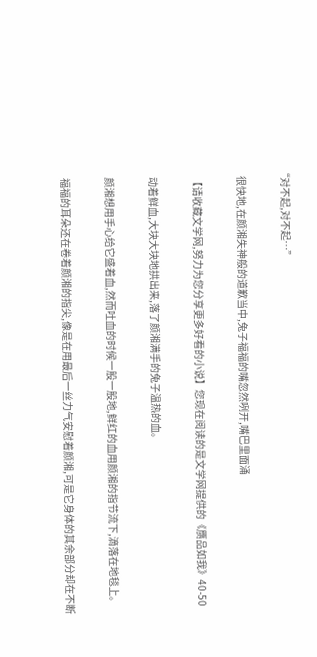“对不起,对不起…”

    很快地,在颜湘失神般的道歉当中,兔子福福的嘴忽然咧开,嘴巴里面涌

    【请收藏文学网,努力为您分享更多好看的小说】您现在阅读的是文学网提供的《赝品如我》40-50

    动着鲜血,大块大块地拱出来,落了颜湘满手的兔子温热的血。

    颜湘想用手心给它盛着血,然而吐血的时候一股一股地,鲜红的血用颜湘的指节流下,滴落在地毯上。

    福福的耳朵还在卷着颜湘的指尖,像是在用最后一丝力气安慰着颜湘,可是它身体的其余部分却在不断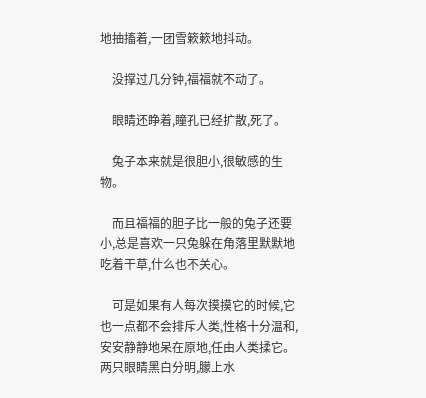地抽搐着,一团雪簌簌地抖动。

    没撑过几分钟,福福就不动了。

    眼睛还睁着,瞳孔已经扩散,死了。

    兔子本来就是很胆小,很敏感的生物。

    而且福福的胆子比一般的兔子还要小,总是喜欢一只兔躲在角落里默默地吃着干草,什么也不关心。

    可是如果有人每次摸摸它的时候,它也一点都不会排斥人类,性格十分温和,安安静静地呆在原地,任由人类揉它。两只眼睛黑白分明,朦上水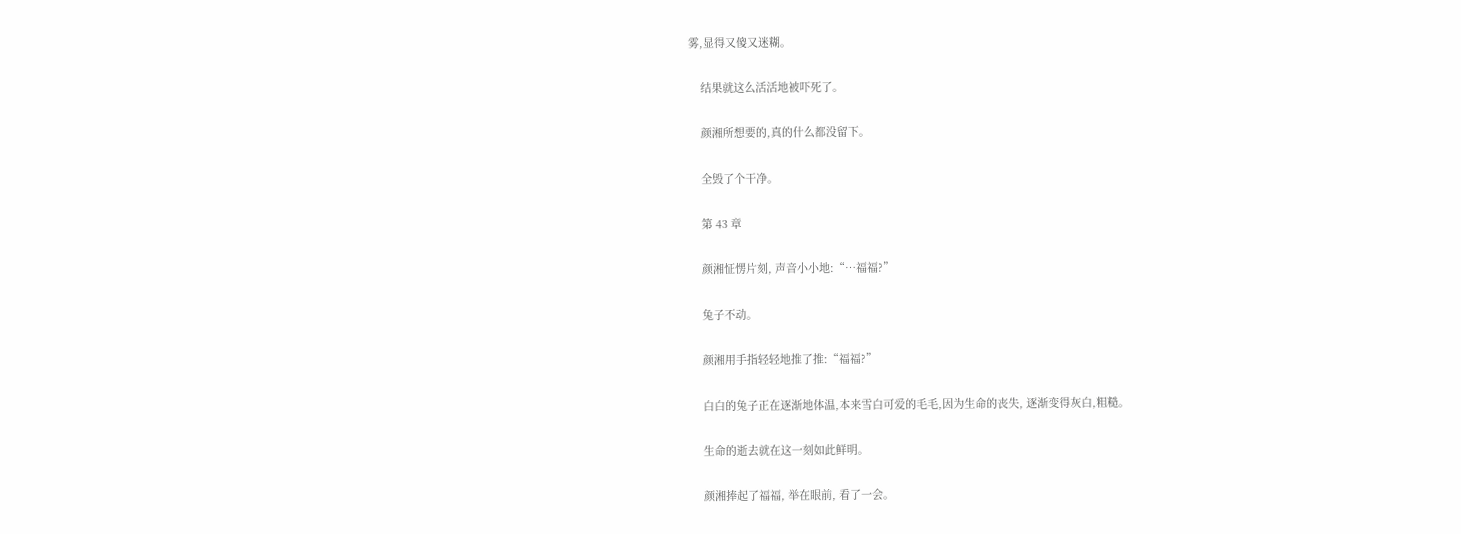雾,显得又傻又迷糊。

    结果就这么活活地被吓死了。

    颜湘所想要的,真的什么都没留下。

    全毁了个干净。

    第 43 章

    颜湘怔愣片刻, 声音小小地:“…福福?”

    兔子不动。

    颜湘用手指轻轻地推了推:“福福?”

    白白的兔子正在逐渐地体温,本来雪白可爱的毛毛,因为生命的丧失, 逐渐变得灰白,粗糙。

    生命的逝去就在这一刻如此鲜明。

    颜湘捧起了福福, 举在眼前, 看了一会。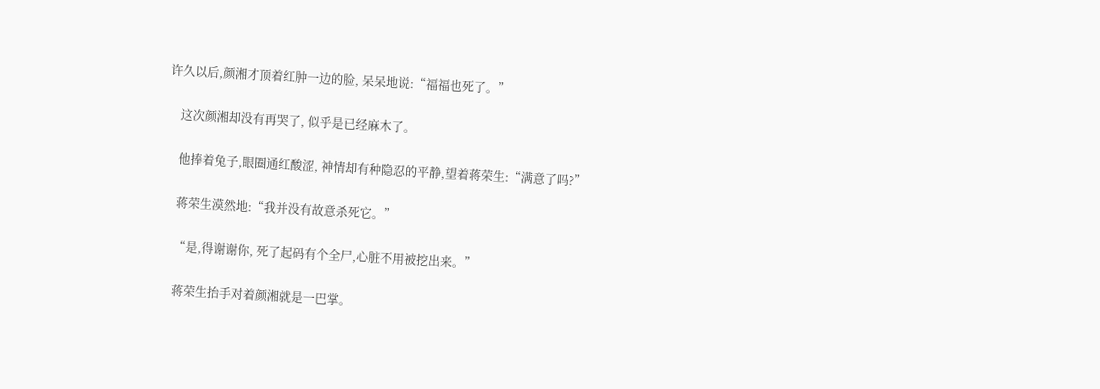许久以后,颜湘才顶着红肿一边的脸, 呆呆地说:“福福也死了。”

    这次颜湘却没有再哭了, 似乎是已经麻木了。

    他捧着兔子,眼圈通红酸涩, 神情却有种隐忍的平静,望着蒋荣生:“满意了吗?”

    蒋荣生漠然地:“我并没有故意杀死它。”

    “是,得谢谢你, 死了起码有个全尸,心脏不用被挖出来。”

    蒋荣生抬手对着颜湘就是一巴掌。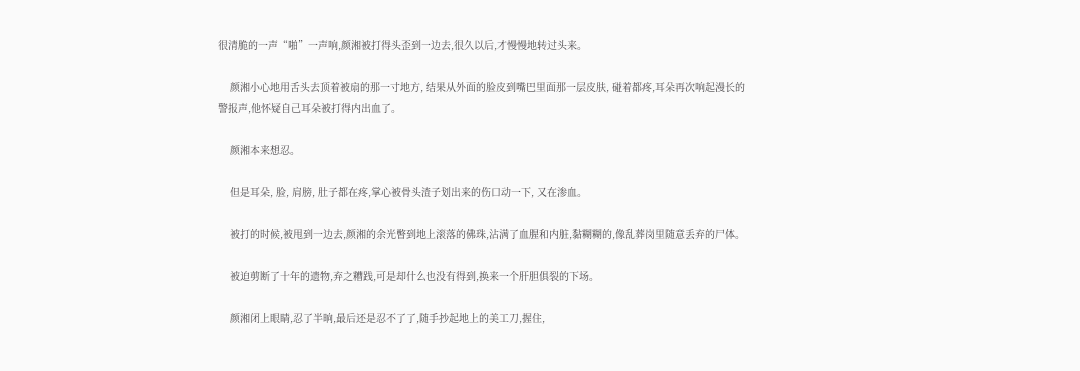很清脆的一声“啪”一声响,颜湘被打得头歪到一边去,很久以后,才慢慢地转过头来。

    颜湘小心地用舌头去顶着被扇的那一寸地方, 结果从外面的脸皮到嘴巴里面那一层皮肤, 碰着都疼,耳朵再次响起漫长的警报声,他怀疑自己耳朵被打得内出血了。

    颜湘本来想忍。

    但是耳朵, 脸, 肩膀, 肚子都在疼,掌心被骨头渣子划出来的伤口动一下, 又在渗血。

    被打的时候,被甩到一边去,颜湘的余光瞥到地上滚落的佛珠,沾满了血腥和内脏,黏糊糊的,像乱葬岗里随意丢弃的尸体。

    被迫剪断了十年的遗物,弃之糟践,可是却什么也没有得到,换来一个肝胆俱裂的下场。

    颜湘闭上眼睛,忍了半晌,最后还是忍不了了,随手抄起地上的美工刀,握住,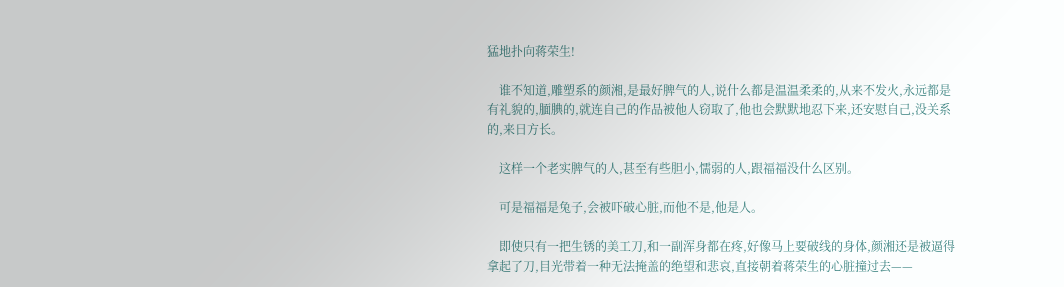猛地扑向蒋荣生!

    谁不知道,雕塑系的颜湘,是最好脾气的人,说什么都是温温柔柔的,从来不发火,永远都是有礼貌的,腼腆的,就连自己的作品被他人窃取了,他也会默默地忍下来,还安慰自己,没关系的,来日方长。

    这样一个老实脾气的人,甚至有些胆小,懦弱的人,跟福福没什么区别。

    可是福福是兔子,会被吓破心脏,而他不是,他是人。

    即使只有一把生锈的美工刀,和一副浑身都在疼,好像马上要破线的身体,颜湘还是被逼得拿起了刀,目光带着一种无法掩盖的绝望和悲哀,直接朝着蒋荣生的心脏撞过去——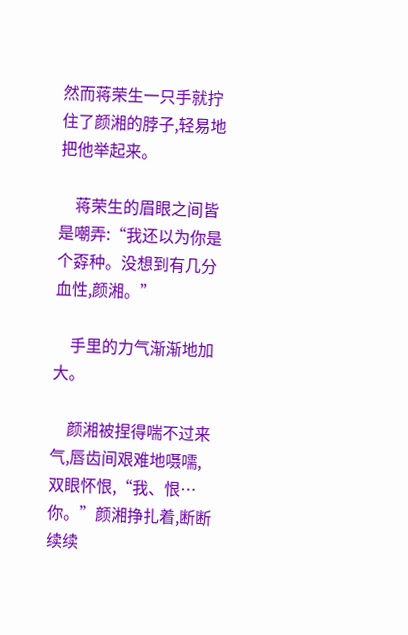然而蒋荣生一只手就拧住了颜湘的脖子,轻易地把他举起来。

    蒋荣生的眉眼之间皆是嘲弄:“我还以为你是个孬种。没想到有几分血性,颜湘。”

    手里的力气渐渐地加大。

    颜湘被捏得喘不过来气,唇齿间艰难地嗫嚅,双眼怀恨,“我、恨…你。”颜湘挣扎着,断断续续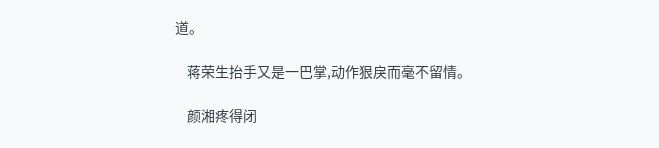道。

    蒋荣生抬手又是一巴掌,动作狠戾而毫不留情。

    颜湘疼得闭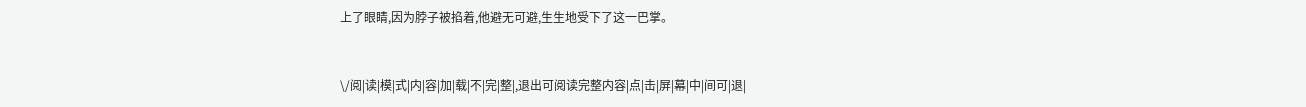上了眼睛,因为脖子被掐着,他避无可避,生生地受下了这一巴掌。


\/阅|读|模|式|内|容|加|载|不|完|整|,退出可阅读完整内容|点|击|屏|幕|中|间可|退|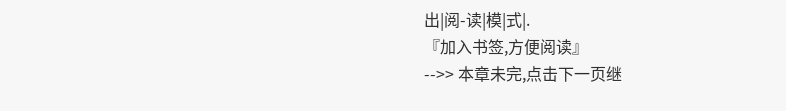出|阅-读|模|式|.
『加入书签,方便阅读』
-->> 本章未完,点击下一页继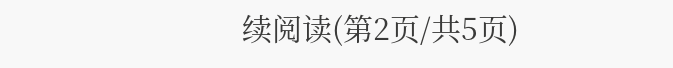续阅读(第2页/共5页)